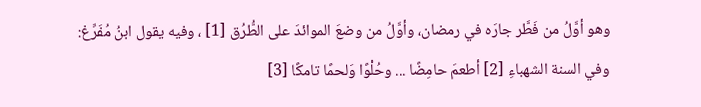وهو أوَّلُ من فَطَّر جارَه في رمضان، وأوَّلُ من وضعَ الموائدَ على الطُّرُق [1] ، وفيه يقول ابنُ مُفَرِّغ:
وفي السنة الشهباءِ [2] أطعمَ حامِضًا ... وحُلْوًا وَلحمًا تامكًا [3]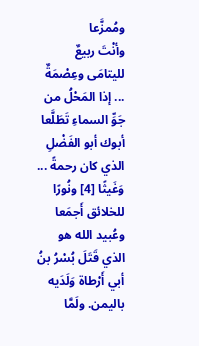ومُمزَّعا
وأنْتَ ربيعٌ لليتامَى وعِصْمَةٌ ... إذا المَحْلُ من جَوِّ السماءِ تَطَلَّعا
أبوك أبو الفَضْلِ الذي كان رحمةً ... وَغَيثًا [4] ونُورًا للخلائق أَجمَعا
وعُبيد الله هو الذي قَتَلَ بُسْرُ بنُ أبي أَرْطاة وَلَدَيه باليمن. ولَمَّا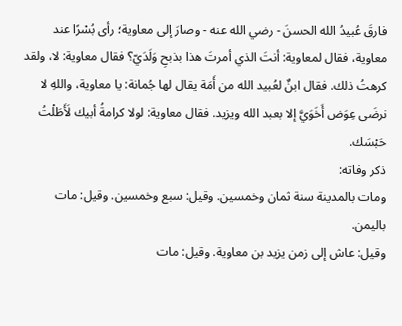فارقَ عُبيدُ الله الحسنَ - رضي الله عنه - وصارَ إلى معاوية؛ رأى بُسْرًا عند معاوية، فقال لمعاوية: أنتَ الذي أمرتَ هذا بذبحِ وَلَدَيّ؟ فقال معاوية: لا، ولقد كرهتُ ذلك. فقال ابنٌ لعُبيد الله من أَمَة يقال لها جُمانة: يا معاوية، واللهِ لا نرضَى عِوَض أَخَوَيَّ إلا بعبد الله ويزيد. فقال معاوية: لولا كرامةُ أبيك لَأَطَلْتُ حَبْسَك.
ذكر وفاته:
ومات بالمدينة سنة ثمان وخمسين. وقيل: سبع وخمسين. وقيل: مات باليمن.
وقيل: عاش إلى زمن يزيد بن معاوية. وقيل: مات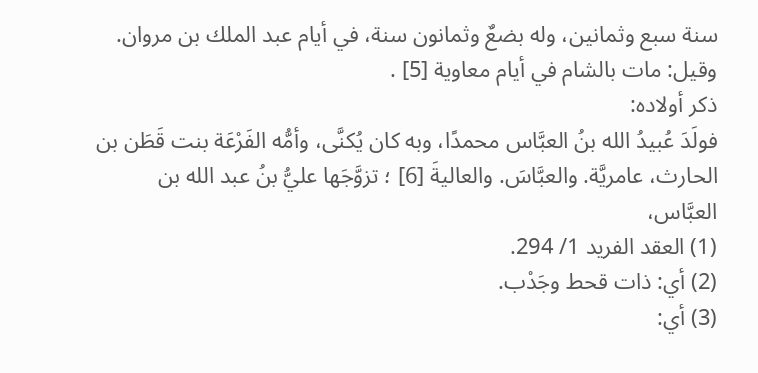سنة سبع وثمانين، وله بضعٌ وثمانون سنة، في أيام عبد الملك بن مروان. وقيل: مات بالشام في أيام معاوية [5] .
ذكر أولاده:
فولَدَ عُبيدُ الله بنُ العبَّاس محمدًا، وبه كان يُكنَّى، وأمُّه الفَرْعَة بنت قَطَن بن الحارث، عامريَّة. والعبَّاسَ. والعاليةَ [6] ؛ تزوَّجَها عليُّ بنُ عبد الله بن العبَّاس،
(1) العقد الفريد 1/ 294.
(2) أي: ذات قحط وجَدْب.
(3) أي: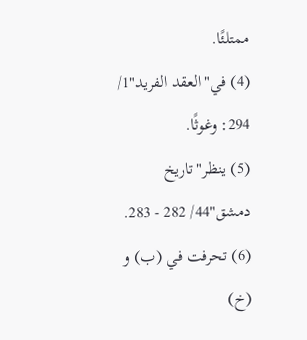ممتلئًا.
(4) في"العقد الفريد"1/ 294: وغوثًا.
(5) ينظر"تاريخ دمشق"44/ 282 - 283.
(6) تحرفت في (ب) و (خ)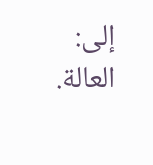إلى: العالة.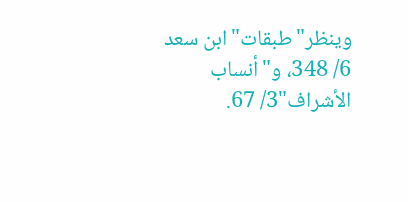وينظر"طبقات"ابن سعد 6/ 348، و"أنساب الأشراف"3/ 67.